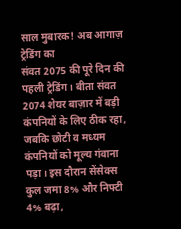साल मुबारक! अब आगाज़ ट्रेडिंग का
संवत 2075 की पूरे दिन की पहली ट्रेडिंग। बीता संवत 2074 शेयर बाज़ार में बड़ी कंपनियों के लिए ठीक रहा, जबकि छोटी व मध्यम कंपनियों को मूल्य गंवाना पड़ा। इस दौरान सेंसेक्स कुल जमा 8% और निफ्टी 4% बढ़ा,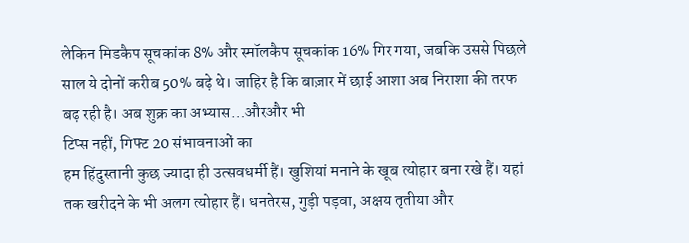लेकिन मिडकैप सूचकांक 8% और स्मॉलकैप सूचकांक 16% गिर गया, जबकि उससे पिछले साल ये दोनों करीब 50% बढ़े थे। जाहिर है कि बाज़ार में छाई आशा अब निराशा की तरफ बढ़ रही है। अब शुक्र का अभ्यास…औरऔर भी
टिप्स नहीं, गिफ्ट 20 संभावनाओं का
हम हिंदुस्तानी कुछ ज्यादा ही उत्सवधर्मी हैं। खुशियां मनाने के खूब त्योहार बना रखे हैं। यहां तक खरीदने के भी अलग त्योहार हैं। धनतेरस, गुड़ी पड़वा, अक्षय तृतीया और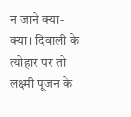न जाने क्या-क्या। दिवाली के त्योहार पर तो लक्ष्मी पूजन के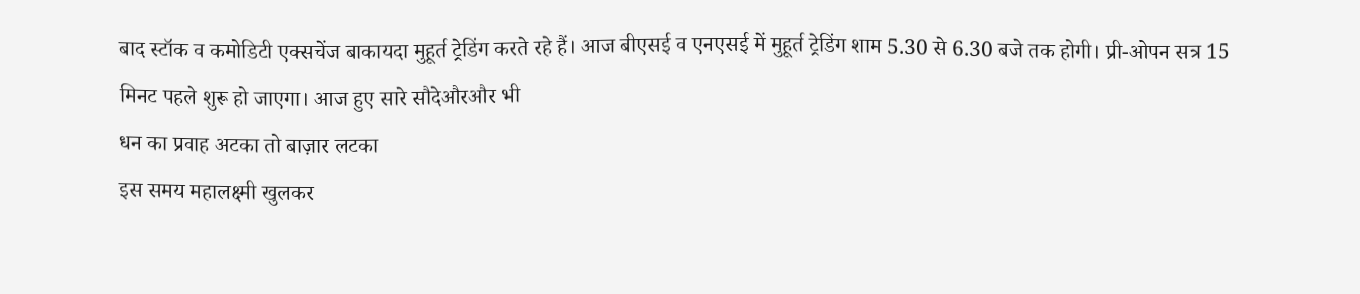बाद स्टॉक व कमोडिटी एक्सचेंज बाकायदा मुहूर्त ट्रेडिंग करते रहे हैं। आज बीएसई व एनएसई में मुहूर्त ट्रेडिंग शाम 5.30 से 6.30 बजे तक होगी। प्री-ओपन सत्र 15 मिनट पहले शुरू हो जाएगा। आज हुए सारे सौदेऔरऔर भी
धन का प्रवाह अटका तो बाज़ार लटका
इस समय महालक्ष्मी खुलकर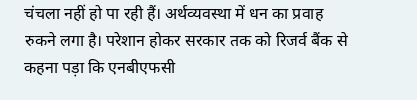चंचला नहीं हो पा रही हैं। अर्थव्यवस्था में धन का प्रवाह रुकने लगा है। परेशान होकर सरकार तक को रिजर्व बैंक से कहना पड़ा कि एनबीएफसी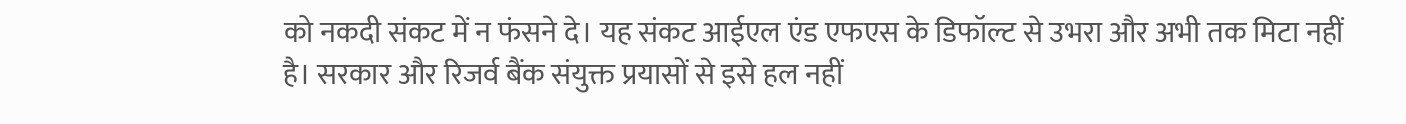को नकदी संकट में न फंसने दे। यह संकट आईएल एंड एफएस के डिफॉल्ट से उभरा और अभी तक मिटा नहीं है। सरकार और रिजर्व बैंक संयुक्त प्रयासों से इसे हल नहीं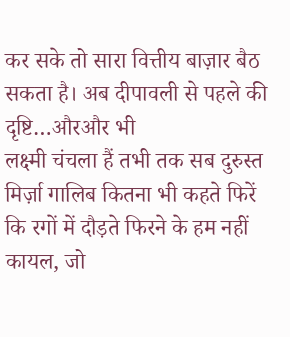कर सके तो सारा वित्तीय बाज़ार बैठ सकता है। अब दीपावली से पहले की दृष्टि…औरऔर भी
लक्ष्मी चंचला हैं तभी तक सब दुरुस्त
मिर्ज़ा गालिब कितना भी कहते फिरें कि रगों में दौड़ते फिरने के हम नहीं कायल, जो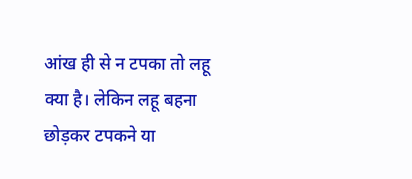आंख ही से न टपका तो लहू क्या है। लेकिन लहू बहना छोड़कर टपकने या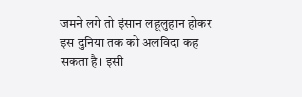जमने लगे तो इंसान लहूलुहान होकर इस दुनिया तक को अलविदा कह सकता है। इसी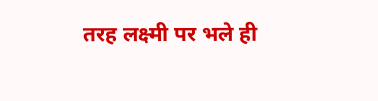तरह लक्ष्मी पर भले ही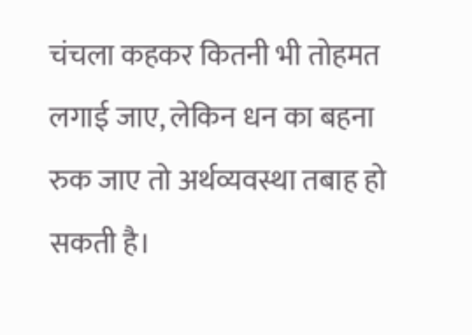चंचला कहकर कितनी भी तोहमत लगाई जाए, लेकिन धन का बहना रुक जाए तो अर्थव्यवस्था तबाह हो सकती है।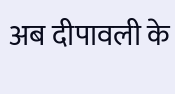अब दीपावली के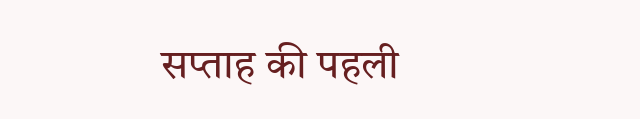सप्ताह की पहली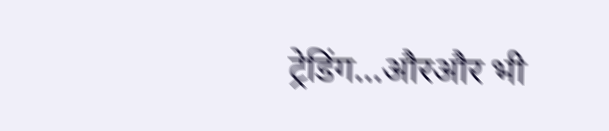ट्रेडिंग…औरऔर भी